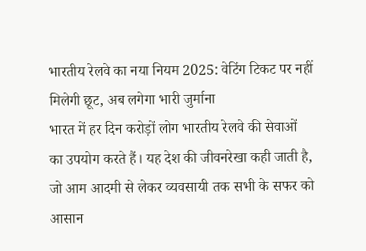भारतीय रेलवे का नया नियम 2025: वेटिंग टिकट पर नहीं मिलेगी छूट, अब लगेगा भारी जुर्माना
भारत में हर दिन करोड़ों लोग भारतीय रेलवे की सेवाओं का उपयोग करते हैं। यह देश की जीवनरेखा कही जाती है, जो आम आदमी से लेकर व्यवसायी तक सभी के सफर को आसान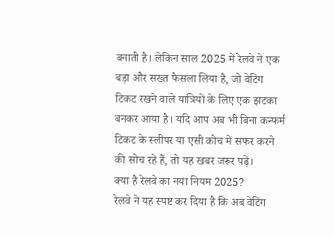बनाती है। लेकिन साल 2025 में रेलवे ने एक बड़ा और सख्त फैसला लिया है, जो वेटिंग टिकट रखने वाले यात्रियों के लिए एक झटका बनकर आया है। यदि आप अब भी बिना कन्फर्म टिकट के स्लीपर या एसी कोच में सफर करने की सोच रहे हैं, तो यह खबर जरूर पढ़ें।
क्या है रेलवे का नया नियम 2025?
रेलवे ने यह स्पष्ट कर दिया है कि अब वेटिंग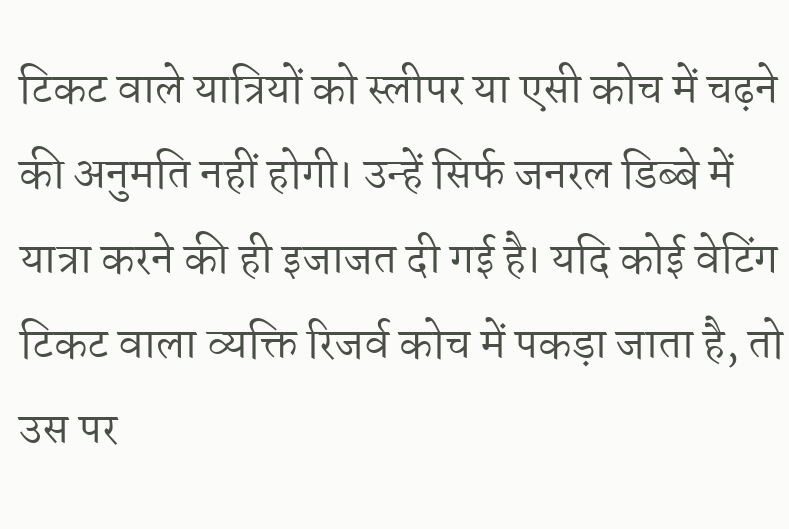टिकट वाले यात्रियों को स्लीपर या एसी कोच में चढ़ने की अनुमति नहीं होगी। उन्हें सिर्फ जनरल डिब्बे में यात्रा करने की ही इजाजत दी गई है। यदि कोई वेटिंग टिकट वाला व्यक्ति रिजर्व कोच में पकड़ा जाता है, तो उस पर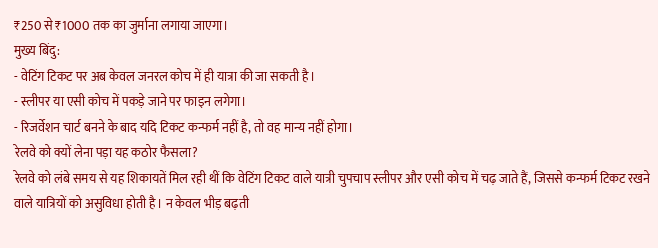₹250 से ₹1000 तक का जुर्माना लगाया जाएगा।
मुख्य बिंदु:
- वेटिंग टिकट पर अब केवल जनरल कोच में ही यात्रा की जा सकती है।
- स्लीपर या एसी कोच में पकड़े जाने पर फाइन लगेगा।
- रिजर्वेशन चार्ट बनने के बाद यदि टिकट कन्फर्म नहीं है, तो वह मान्य नहीं होगा।
रेलवे को क्यों लेना पड़ा यह कठोर फैसला?
रेलवे को लंबे समय से यह शिकायतें मिल रही थीं कि वेटिंग टिकट वाले यात्री चुपचाप स्लीपर और एसी कोच में चढ़ जाते हैं, जिससे कन्फर्म टिकट रखने वाले यात्रियों को असुविधा होती है। न केवल भीड़ बढ़ती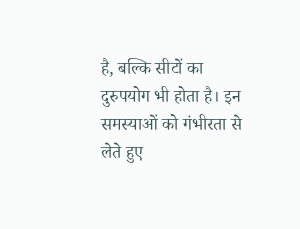है, बल्कि सीटों का दुरुपयोग भी होता है। इन समस्याओं को गंभीरता से लेते हुए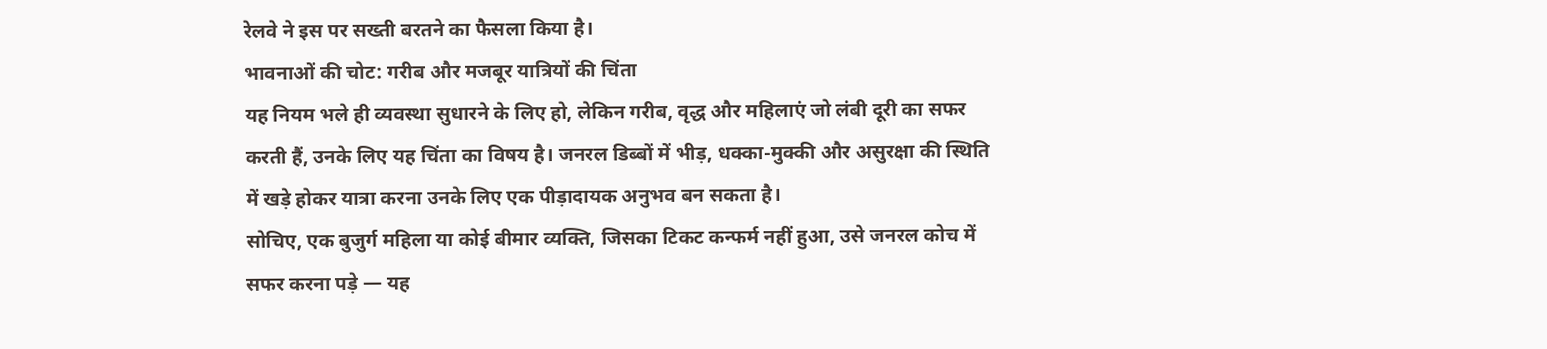रेलवे ने इस पर सख्ती बरतने का फैसला किया है।
भावनाओं की चोट: गरीब और मजबूर यात्रियों की चिंता
यह नियम भले ही व्यवस्था सुधारने के लिए हो, लेकिन गरीब, वृद्ध और महिलाएं जो लंबी दूरी का सफर करती हैं, उनके लिए यह चिंता का विषय है। जनरल डिब्बों में भीड़, धक्का-मुक्की और असुरक्षा की स्थिति में खड़े होकर यात्रा करना उनके लिए एक पीड़ादायक अनुभव बन सकता है।
सोचिए, एक बुजुर्ग महिला या कोई बीमार व्यक्ति, जिसका टिकट कन्फर्म नहीं हुआ, उसे जनरल कोच में सफर करना पड़े — यह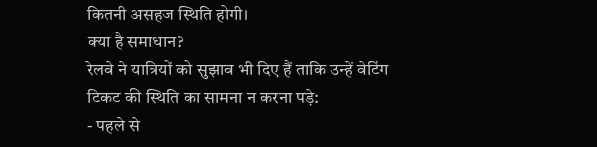कितनी असहज स्थिति होगी।
क्या है समाधान?
रेलवे ने यात्रियों को सुझाव भी दिए हैं ताकि उन्हें वेटिंग टिकट की स्थिति का सामना न करना पड़े:
- पहले से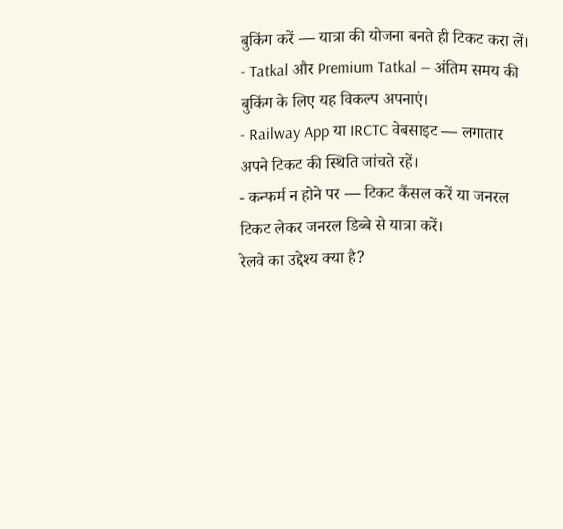बुकिंग करें — यात्रा की योजना बनते ही टिकट करा लें।
- Tatkal और Premium Tatkal — अंतिम समय की बुकिंग के लिए यह विकल्प अपनाएं।
- Railway App या IRCTC वेबसाइट — लगातार अपने टिकट की स्थिति जांचते रहें।
- कन्फर्म न होने पर — टिकट कैंसल करें या जनरल टिकट लेकर जनरल डिब्बे से यात्रा करें।
रेलवे का उद्देश्य क्या है?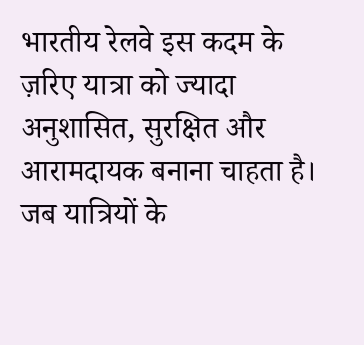भारतीय रेलवे इस कदम के ज़रिए यात्रा को ज्यादा अनुशासित, सुरक्षित और आरामदायक बनाना चाहता है। जब यात्रियों के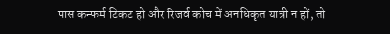पास कन्फर्म टिकट हो और रिजर्व कोच में अनधिकृत यात्री न हों, तो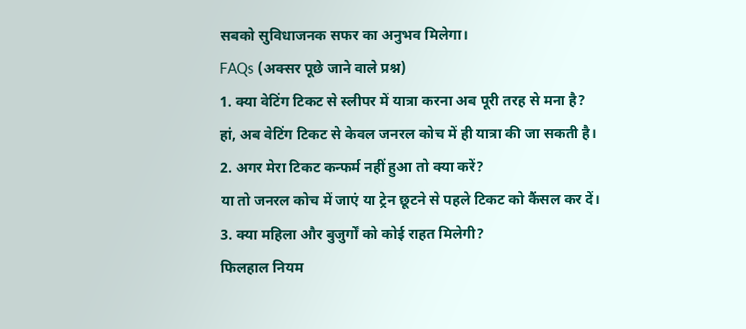सबको सुविधाजनक सफर का अनुभव मिलेगा।
FAQs (अक्सर पूछे जाने वाले प्रश्न)
1. क्या वेटिंग टिकट से स्लीपर में यात्रा करना अब पूरी तरह से मना है?
हां, अब वेटिंग टिकट से केवल जनरल कोच में ही यात्रा की जा सकती है।
2. अगर मेरा टिकट कन्फर्म नहीं हुआ तो क्या करें?
या तो जनरल कोच में जाएं या ट्रेन छूटने से पहले टिकट को कैंसल कर दें।
3. क्या महिला और बुजुर्गों को कोई राहत मिलेगी?
फिलहाल नियम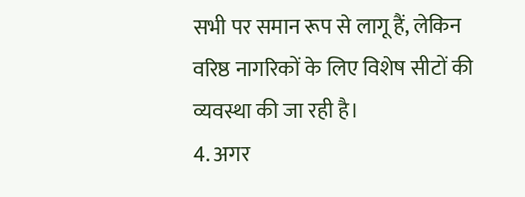सभी पर समान रूप से लागू हैं, लेकिन वरिष्ठ नागरिकों के लिए विशेष सीटों की व्यवस्था की जा रही है।
4. अगर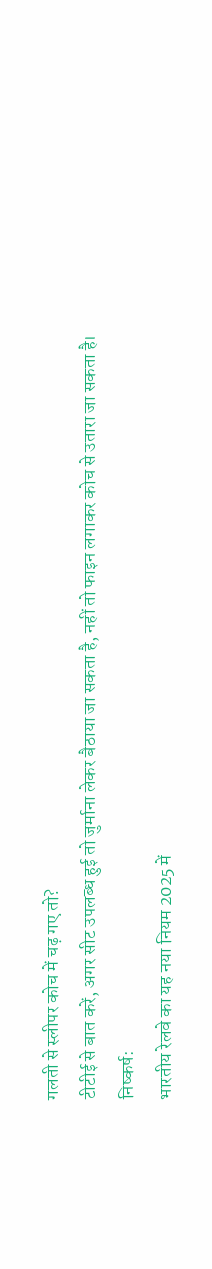गलती से स्लीपर कोच में चढ़ गए तो?
टीटीई से बात करें, अगर सीट उपलब्ध हुई तो जुर्माना लेकर बैठाया जा सकता है, नहीं तो फाइन लगाकर कोच से उतारा जा सकता है।
निष्कर्ष:
भारतीय रेलवे का यह नया नियम 2025 में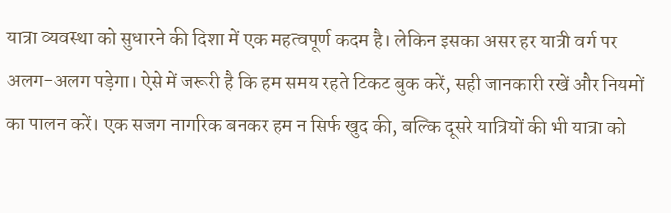यात्रा व्यवस्था को सुधारने की दिशा में एक महत्वपूर्ण कदम है। लेकिन इसका असर हर यात्री वर्ग पर अलग-अलग पड़ेगा। ऐसे में जरूरी है कि हम समय रहते टिकट बुक करें, सही जानकारी रखें और नियमों का पालन करें। एक सजग नागरिक बनकर हम न सिर्फ खुद की, बल्कि दूसरे यात्रियों की भी यात्रा को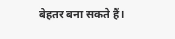बेहतर बना सकते हैं।